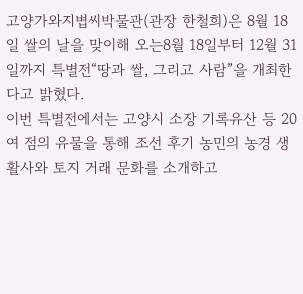고양가와지볍씨박물관(관장 한철희)은 8월 18일 쌀의 날을 맞이해 오는8월 18일부터 12월 31일까지 특별전“땅과 쌀, 그리고 사람”을 개최한다고 밝혔다.
이번 특별전에서는 고양시 소장 기록유산 등 20여 점의 유물을 통해 조선 후기 농민의 농경 생활사와 토지 거래 문화를 소개하고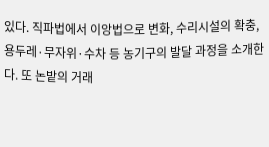있다. 직파법에서 이앙법으로 변화, 수리시설의 확충, 용두레·무자위·수차 등 농기구의 발달 과정을 소개한다. 또 논밭의 거래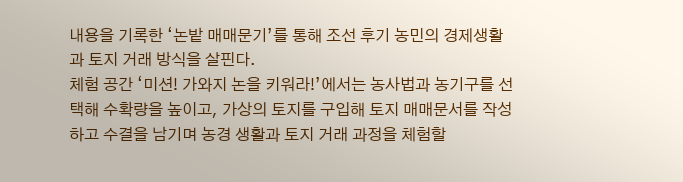내용을 기록한 ‘논밭 매매문기’를 통해 조선 후기 농민의 경제생활과 토지 거래 방식을 살핀다.
체험 공간 ‘미션! 가와지 논을 키워라!’에서는 농사법과 농기구를 선택해 수확량을 높이고, 가상의 토지를 구입해 토지 매매문서를 작성하고 수결을 남기며 농경 생활과 토지 거래 과정을 체험할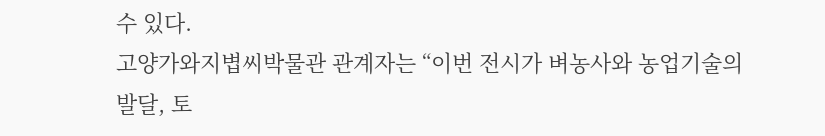수 있다.
고양가와지볍씨박물관 관계자는 “이번 전시가 벼농사와 농업기술의 발달, 토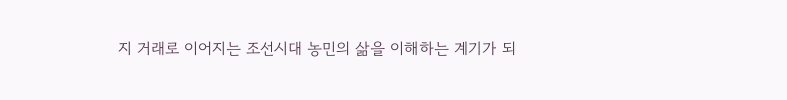지 거래로 이어지는 조선시대 농민의 삶을 이해하는 계기가 되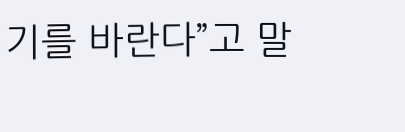기를 바란다”고 말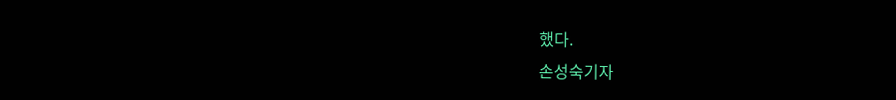했다.
손성숙기자